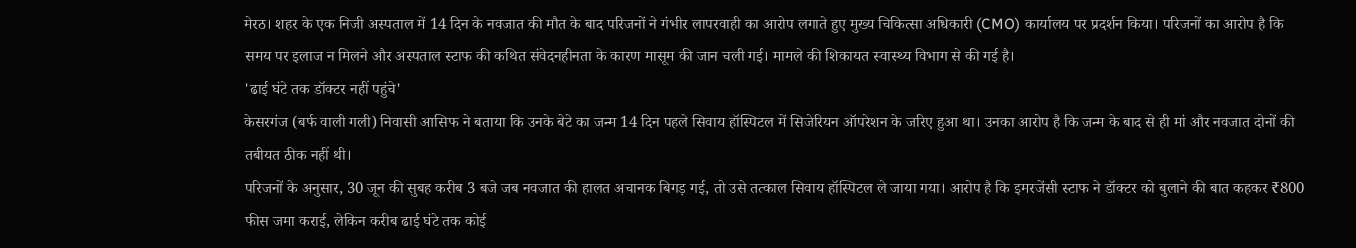मेरठ। शहर के एक निजी अस्पताल में 14 दिन के नवजात की मौत के बाद परिजनों ने गंभीर लापरवाही का आरोप लगाते हुए मुख्य चिकित्सा अधिकारी (CMO) कार्यालय पर प्रदर्शन किया। परिजनों का आरोप है कि समय पर इलाज न मिलने और अस्पताल स्टाफ की कथित संवेदनहीनता के कारण मासूम की जान चली गई। मामले की शिकायत स्वास्थ्य विभाग से की गई है।
'ढाई घंटे तक डॉक्टर नहीं पहुंचे'
केसरगंज (बर्फ वाली गली) निवासी आसिफ ने बताया कि उनके बेटे का जन्म 14 दिन पहले सिवाय हॉस्पिटल में सिजेरियन ऑपरेशन के जरिए हुआ था। उनका आरोप है कि जन्म के बाद से ही मां और नवजात दोनों की तबीयत ठीक नहीं थी।
परिजनों के अनुसार, 30 जून की सुबह करीब 3 बजे जब नवजात की हालत अचानक बिगड़ गई, तो उसे तत्काल सिवाय हॉस्पिटल ले जाया गया। आरोप है कि इमरजेंसी स्टाफ ने डॉक्टर को बुलाने की बात कहकर ₹800 फीस जमा कराई, लेकिन करीब ढाई घंटे तक कोई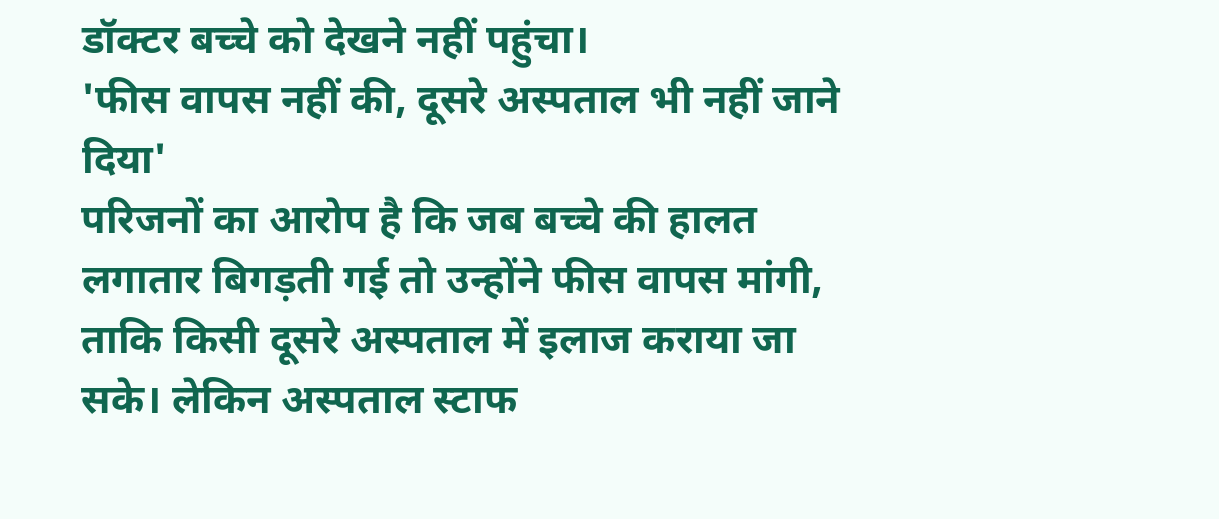डॉक्टर बच्चे को देखने नहीं पहुंचा।
'फीस वापस नहीं की, दूसरे अस्पताल भी नहीं जाने दिया'
परिजनों का आरोप है कि जब बच्चे की हालत लगातार बिगड़ती गई तो उन्होंने फीस वापस मांगी, ताकि किसी दूसरे अस्पताल में इलाज कराया जा सके। लेकिन अस्पताल स्टाफ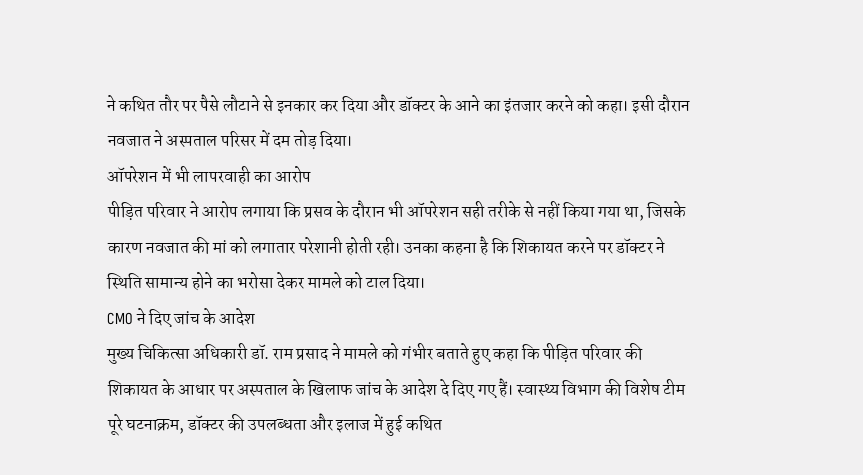ने कथित तौर पर पैसे लौटाने से इनकार कर दिया और डॉक्टर के आने का इंतजार करने को कहा। इसी दौरान नवजात ने अस्पताल परिसर में दम तोड़ दिया।
ऑपरेशन में भी लापरवाही का आरोप
पीड़ित परिवार ने आरोप लगाया कि प्रसव के दौरान भी ऑपरेशन सही तरीके से नहीं किया गया था, जिसके कारण नवजात की मां को लगातार परेशानी होती रही। उनका कहना है कि शिकायत करने पर डॉक्टर ने स्थिति सामान्य होने का भरोसा देकर मामले को टाल दिया।
CMO ने दिए जांच के आदेश
मुख्य चिकित्सा अधिकारी डॉ. राम प्रसाद ने मामले को गंभीर बताते हुए कहा कि पीड़ित परिवार की शिकायत के आधार पर अस्पताल के खिलाफ जांच के आदेश दे दिए गए हैं। स्वास्थ्य विभाग की विशेष टीम पूरे घटनाक्रम, डॉक्टर की उपलब्धता और इलाज में हुई कथित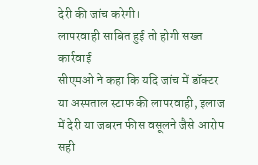देरी की जांच करेगी।
लापरवाही साबित हुई तो होगी सख्त कार्रवाई
सीएमओ ने कहा कि यदि जांच में डॉक्टर या अस्पताल स्टाफ की लापरवाही, इलाज में देरी या जबरन फीस वसूलने जैसे आरोप सही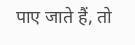पाए जाते हैं, तो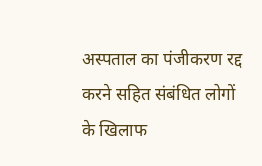अस्पताल का पंजीकरण रद्द करने सहित संबंधित लोगों के खिलाफ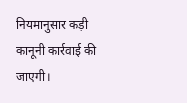नियमानुसार कड़ी कानूनी कार्रवाई की जाएगी।